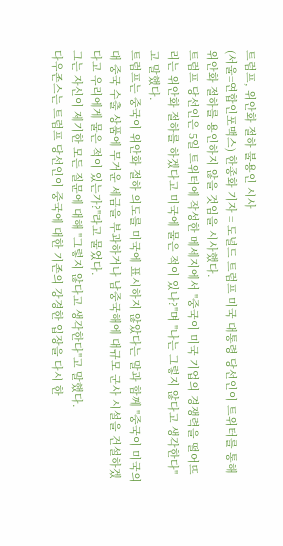트럼프, 위안화 절하 불용인 시사
(서울=연합인포맥스) 한종화 기자 = 도널드 트럼프 미국 대통령 당선인이 트위터를 통해 위안화 절하를 용인하지 않을 것임을 시사했다.
트럼프 당선인은 5일 트위터에 작성한 메세지에서 "중국이 미국 기업의 경쟁력을 떨어뜨리는 위안화 절하를 하겠다고 미국에 물은 적이 있나?"며 "나는 그렇지 않다고 생각한다"고 말했다.
트럼프는 중국이 위안화 절하 의도를 미국에 표시하지 않았다는 말과 함께 "중국이 미국의 대 중국 수출 상품에 무거운 세금을 부과하거나 남중국해에 대규모 군사 시설을 건설하겠다고 우리에게 물은 적이 있는가?"라고 물었다.
그는 자신이 제기한 모든 질문에 대해 "그렇지 않다고 생각한다"고 말했다.
다우존스는 트럼프 당선인이 중국에 대한 기존의 강경한 입장을 다시 한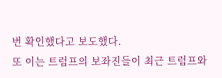번 확인했다고 보도했다.
또 이는 트럼프의 보좌진들이 최근 트럼프와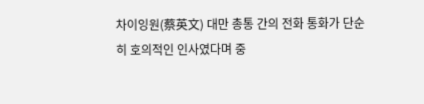차이잉원(蔡英文) 대만 총통 간의 전화 통화가 단순히 호의적인 인사였다며 중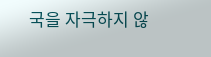국을 자극하지 않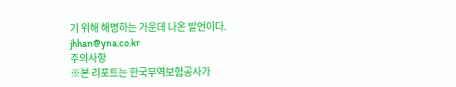기 위해 해명하는 가운데 나온 발언이다.
jhhan@yna.co.kr
주의사항
※본 리포트는 한국무역보험공사가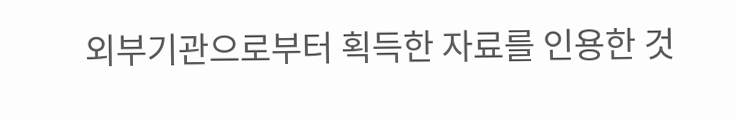외부기관으로부터 획득한 자료를 인용한 것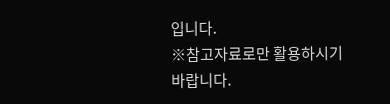입니다.
※참고자료로만 활용하시기 바랍니다.